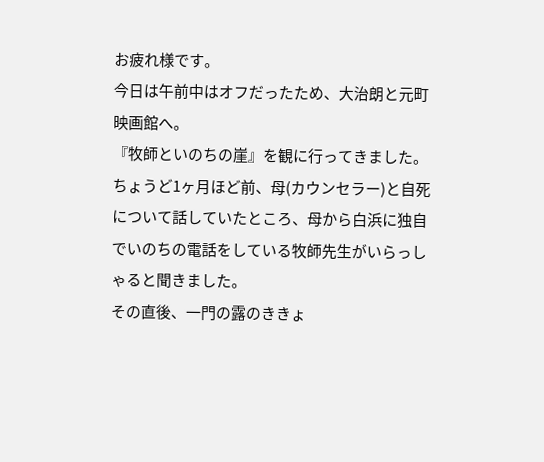お疲れ様です。
今日は午前中はオフだったため、大治朗と元町映画館へ。
『牧師といのちの崖』を観に行ってきました。
ちょうど1ヶ月ほど前、母(カウンセラー)と自死について話していたところ、母から白浜に独自でいのちの電話をしている牧師先生がいらっしゃると聞きました。
その直後、一門の露のききょ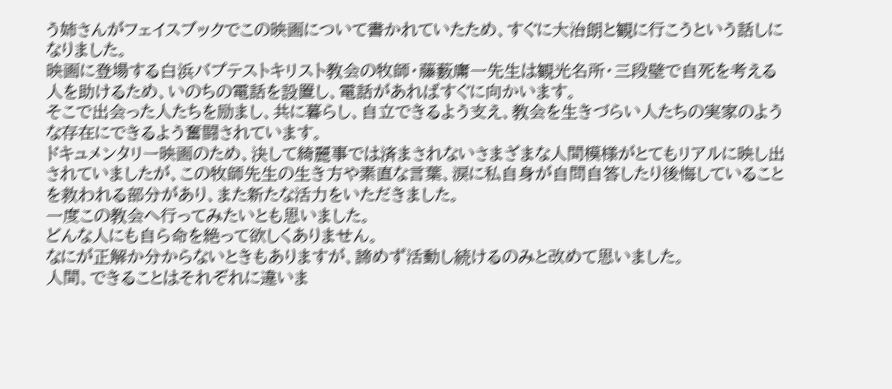う姉さんがフェイスブックでこの映画について書かれていたため、すぐに大治朗と観に行こうという話しになりました。
映画に登場する白浜バプテストキリスト教会の牧師・藤藪庸一先生は観光名所・三段壁で自死を考える人を助けるため、いのちの電話を設置し、電話があればすぐに向かいます。
そこで出会った人たちを励まし、共に暮らし、自立できるよう支え、教会を生きづらい人たちの実家のような存在にできるよう奮闘されています。
ドキュメンタリー映画のため、決して綺麗事では済まされないさまざまな人間模様がとてもリアルに映し出されていましたが、この牧師先生の生き方や素直な言葉、涙に私自身が自問自答したり後悔していることを救われる部分があり、また新たな活力をいただきました。
一度この教会へ行ってみたいとも思いました。
どんな人にも自ら命を絶って欲しくありません。
なにが正解か分からないときもありますが、諦めず活動し続けるのみと改めて思いました。
人間、できることはそれぞれに違いま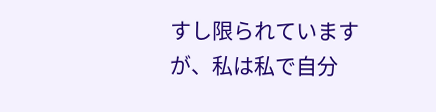すし限られていますが、私は私で自分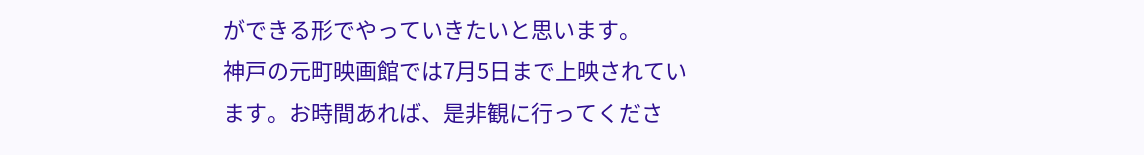ができる形でやっていきたいと思います。
神戸の元町映画館では7月5日まで上映されています。お時間あれば、是非観に行ってくださ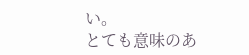い。
とても意味のあ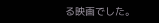る映画でした。